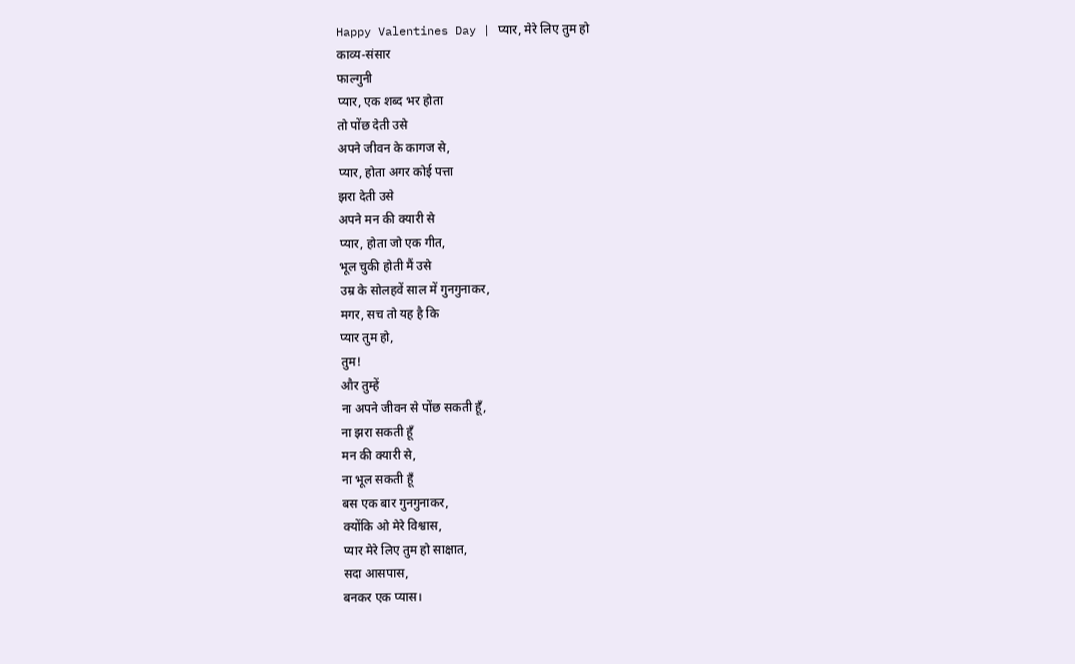Happy Valentines Day | प्यार, मेरे लिए तुम हो
काव्य-संसार
फाल्गुनी
प्यार, एक शब्द भर होता
तो पोंछ देती उसे
अपने जीवन के कागज से,
प्यार, होता अगर कोई पत्ता
झरा देती उसे
अपने मन की क्यारी से
प्यार, होता जो एक गीत,
भूल चुकी होती मैं उसे
उम्र के सोलहवें साल में गुनगुनाकर,
मगर, सच तो यह है कि
प्यार तुम हो,
तुम!
और तुम्हें
ना अपने जीवन से पोंछ सकती हूँ,
ना झरा सकती हूँ
मन की क्यारी से,
ना भूल सकती हूँ
बस एक बार गुनगुनाकर,
क्योंकि ओ मेरे विश्वास,
प्यार मेरे लिए तुम हो साक्षात,
सदा आसपास,
बनकर एक प्यास।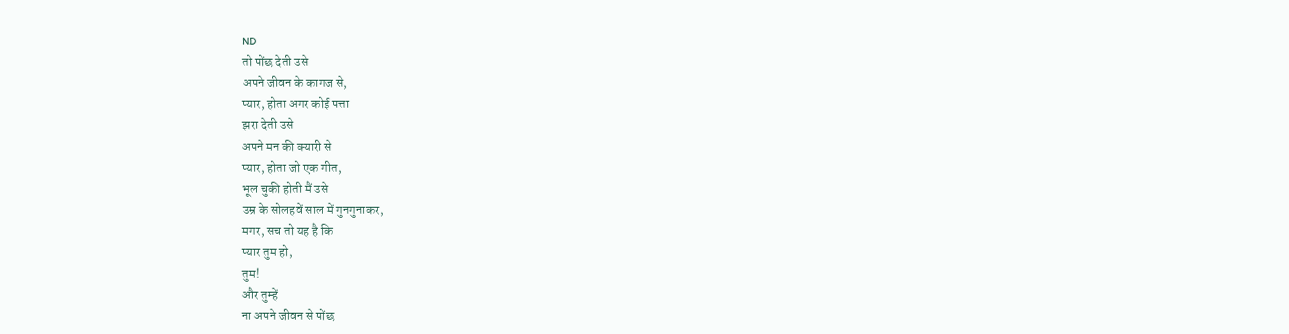ND
तो पोंछ देती उसे
अपने जीवन के कागज से,
प्यार, होता अगर कोई पत्ता
झरा देती उसे
अपने मन की क्यारी से
प्यार, होता जो एक गीत,
भूल चुकी होती मैं उसे
उम्र के सोलहवें साल में गुनगुनाकर,
मगर, सच तो यह है कि
प्यार तुम हो,
तुम!
और तुम्हें
ना अपने जीवन से पोंछ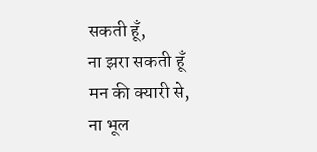सकती हूँ,
ना झरा सकती हूँ
मन की क्यारी से,
ना भूल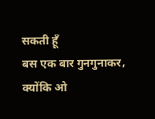सकती हूँ
बस एक बार गुनगुनाकर,
क्योंकि ओ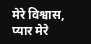मेरे विश्वास,
प्यार मेरे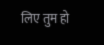लिए तुम हो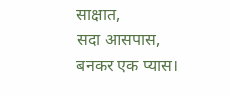साक्षात,
सदा आसपास,
बनकर एक प्यास।